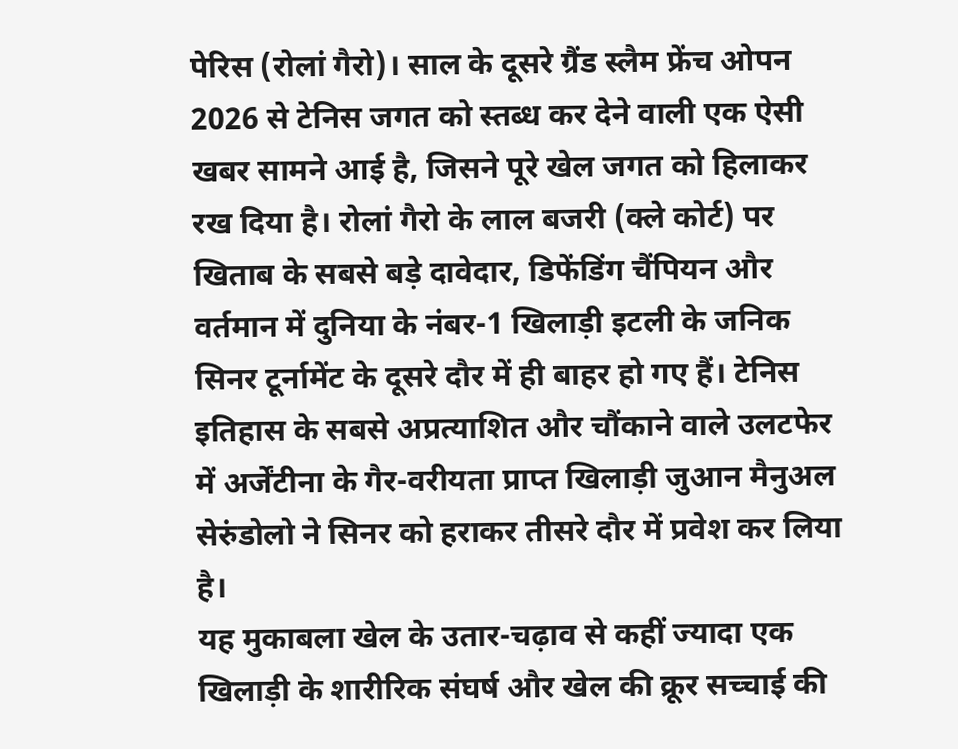पेरिस (रोलां गैरो)। साल के दूसरे ग्रैंड स्लैम फ्रेंच ओपन 2026 से टेनिस जगत को स्तब्ध कर देने वाली एक ऐसी खबर सामने आई है, जिसने पूरे खेल जगत को हिलाकर रख दिया है। रोलां गैरो के लाल बजरी (क्ले कोर्ट) पर खिताब के सबसे बड़े दावेदार, डिफेंडिंग चैंपियन और वर्तमान में दुनिया के नंबर-1 खिलाड़ी इटली के जनिक सिनर टूर्नामेंट के दूसरे दौर में ही बाहर हो गए हैं। टेनिस इतिहास के सबसे अप्रत्याशित और चौंकाने वाले उलटफेर में अर्जेंटीना के गैर-वरीयता प्राप्त खिलाड़ी जुआन मैनुअल सेरुंडोलो ने सिनर को हराकर तीसरे दौर में प्रवेश कर लिया है।
यह मुकाबला खेल के उतार-चढ़ाव से कहीं ज्यादा एक खिलाड़ी के शारीरिक संघर्ष और खेल की क्रूर सच्चाई की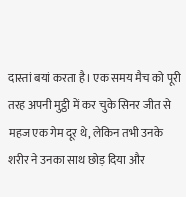दास्तां बयां करता है। एक समय मैच को पूरी तरह अपनी मुट्ठी में कर चुके सिनर जीत से महज एक गेम दूर थे, लेकिन तभी उनके शरीर ने उनका साथ छोड़ दिया और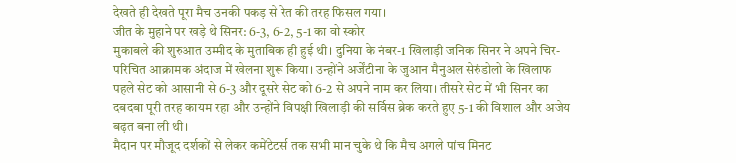देखते ही देखते पूरा मैच उनकी पकड़ से रेत की तरह फिसल गया।
जीत के मुहाने पर खड़े थे सिनर: 6-3, 6-2, 5-1 का वो स्कोर
मुकाबले की शुरुआत उम्मीद के मुताबिक ही हुई थी। दुनिया के नंबर-1 खिलाड़ी जनिक सिनर ने अपने चिर-परिचित आक्रामक अंदाज में खेलना शुरू किया। उन्होंने अर्जेंटीना के जुआन मैनुअल सेरुंडोलो के खिलाफ पहले सेट को आसानी से 6-3 और दूसरे सेट को 6-2 से अपने नाम कर लिया। तीसरे सेट में भी सिनर का दबदबा पूरी तरह कायम रहा और उन्होंने विपक्षी खिलाड़ी की सर्विस ब्रेक करते हुए 5-1 की विशाल और अजेय बढ़त बना ली थी।
मैदान पर मौजूद दर्शकों से लेकर कमेंटेटर्स तक सभी मान चुके थे कि मैच अगले पांच मिनट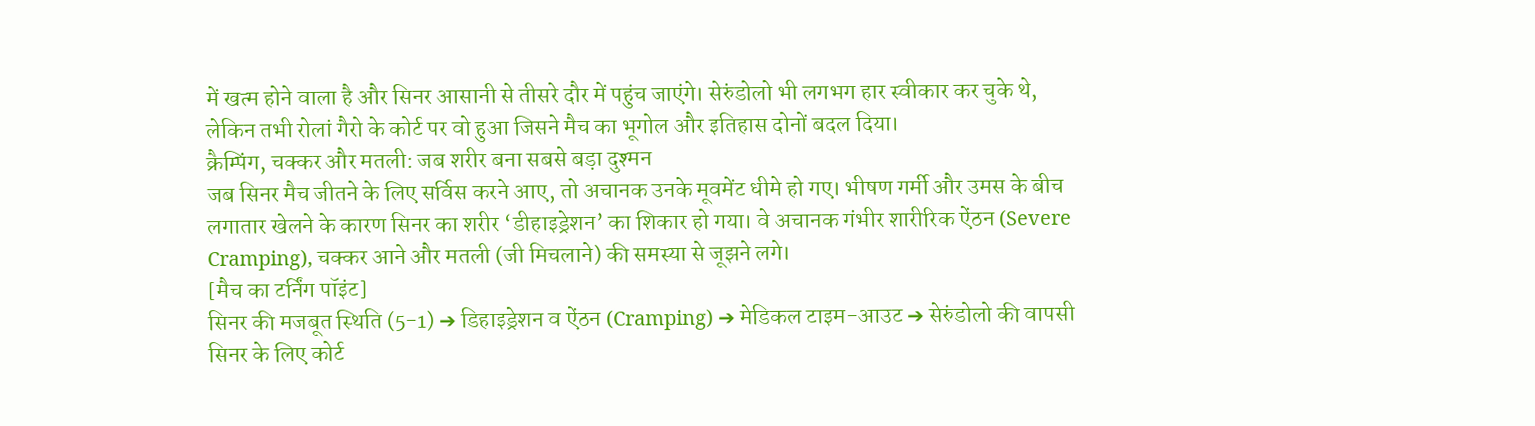में खत्म होने वाला है और सिनर आसानी से तीसरे दौर में पहुंच जाएंगे। सेरुंडोलो भी लगभग हार स्वीकार कर चुके थे, लेकिन तभी रोलां गैरो के कोर्ट पर वो हुआ जिसने मैच का भूगोल और इतिहास दोनों बदल दिया।
क्रैम्पिंग, चक्कर और मतली: जब शरीर बना सबसे बड़ा दुश्मन
जब सिनर मैच जीतने के लिए सर्विस करने आए, तो अचानक उनके मूवमेंट धीमे हो गए। भीषण गर्मी और उमस के बीच लगातार खेलने के कारण सिनर का शरीर ‘डीहाइड्रेशन’ का शिकार हो गया। वे अचानक गंभीर शारीरिक ऐंठन (Severe Cramping), चक्कर आने और मतली (जी मिचलाने) की समस्या से जूझने लगे।
[मैच का टर्निंग पॉइंट]
सिनर की मजबूत स्थिति (5-1) ➔ डिहाइड्रेशन व ऐंठन (Cramping) ➔ मेडिकल टाइम-आउट ➔ सेरुंडोलो की वापसी
सिनर के लिए कोर्ट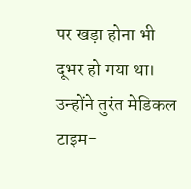पर खड़ा होना भी दूभर हो गया था। उन्होंने तुरंत मेडिकल टाइम-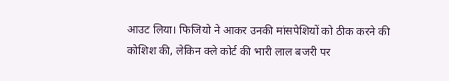आउट लिया। फिजियो ने आकर उनकी मांसपेशियों को ठीक करने की कोशिश की, लेकिन क्ले कोर्ट की भारी लाल बजरी पर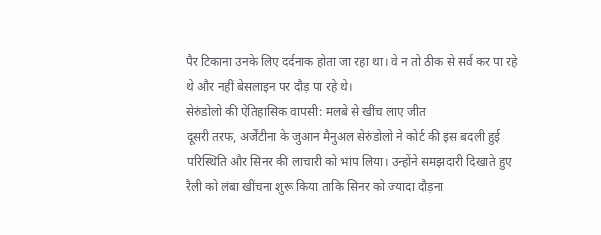पैर टिकाना उनके लिए दर्दनाक होता जा रहा था। वे न तो ठीक से सर्व कर पा रहे थे और नहीं बेसलाइन पर दौड़ पा रहे थे।
सेरुंडोलो की ऐतिहासिक वापसी: मलबे से खींच लाए जीत
दूसरी तरफ, अर्जेंटीना के जुआन मैनुअल सेरुंडोलो ने कोर्ट की इस बदली हुई परिस्थिति और सिनर की लाचारी को भांप लिया। उन्होंने समझदारी दिखाते हुए रैली को लंबा खींचना शुरू किया ताकि सिनर को ज्यादा दौड़ना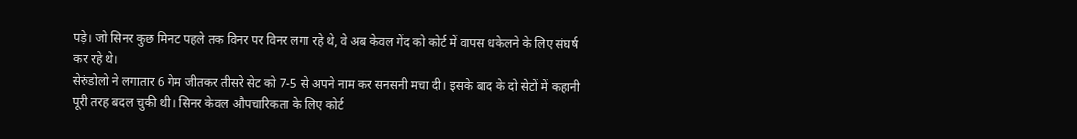पड़े। जो सिनर कुछ मिनट पहले तक विनर पर विनर लगा रहे थे, वे अब केवल गेंद को कोर्ट में वापस धकेलने के लिए संघर्ष कर रहे थे।
सेरुंडोलो ने लगातार 6 गेम जीतकर तीसरे सेट को 7-5 से अपने नाम कर सनसनी मचा दी। इसके बाद के दो सेटों में कहानी पूरी तरह बदल चुकी थी। सिनर केवल औपचारिकता के लिए कोर्ट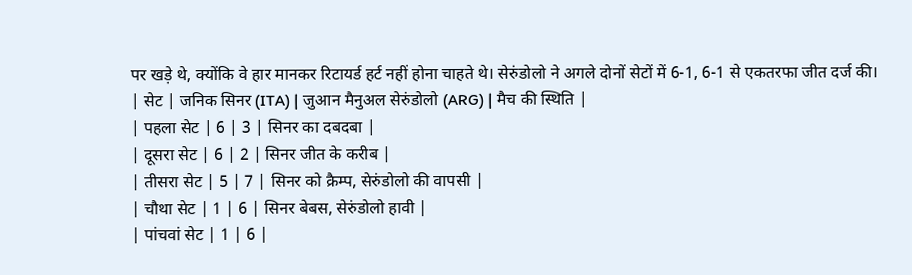पर खड़े थे, क्योंकि वे हार मानकर रिटायर्ड हर्ट नहीं होना चाहते थे। सेरुंडोलो ने अगले दोनों सेटों में 6-1, 6-1 से एकतरफा जीत दर्ज की।
| सेट | जनिक सिनर (ITA) | जुआन मैनुअल सेरुंडोलो (ARG) | मैच की स्थिति |
| पहला सेट | 6 | 3 | सिनर का दबदबा |
| दूसरा सेट | 6 | 2 | सिनर जीत के करीब |
| तीसरा सेट | 5 | 7 | सिनर को क्रैम्प, सेरुंडोलो की वापसी |
| चौथा सेट | 1 | 6 | सिनर बेबस, सेरुंडोलो हावी |
| पांचवां सेट | 1 | 6 |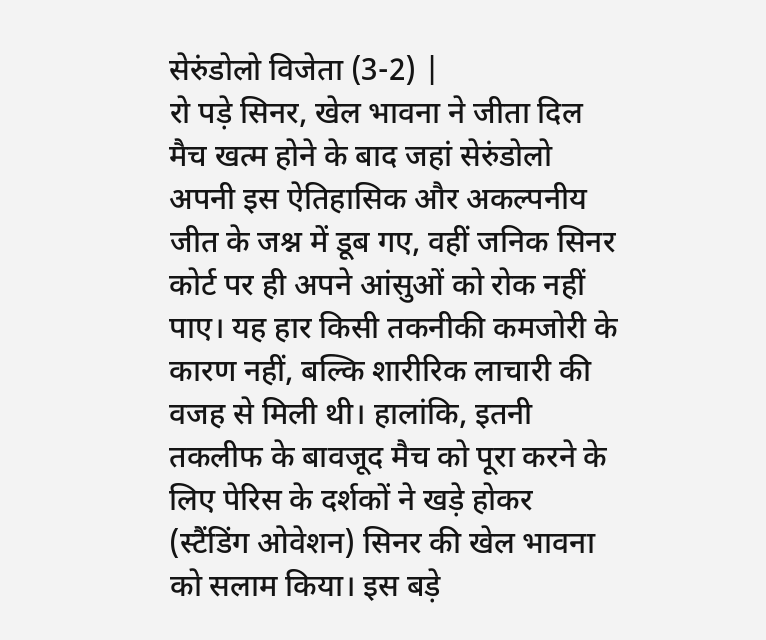सेरुंडोलो विजेता (3-2) |
रो पड़े सिनर, खेल भावना ने जीता दिल
मैच खत्म होने के बाद जहां सेरुंडोलो अपनी इस ऐतिहासिक और अकल्पनीय जीत के जश्न में डूब गए, वहीं जनिक सिनर कोर्ट पर ही अपने आंसुओं को रोक नहीं पाए। यह हार किसी तकनीकी कमजोरी के कारण नहीं, बल्कि शारीरिक लाचारी की वजह से मिली थी। हालांकि, इतनी तकलीफ के बावजूद मैच को पूरा करने के लिए पेरिस के दर्शकों ने खड़े होकर (स्टैंडिंग ओवेशन) सिनर की खेल भावना को सलाम किया। इस बड़े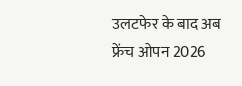उलटफेर के बाद अब फ्रेंच ओपन 2026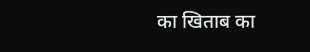का खिताब का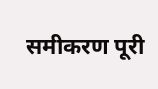समीकरण पूरी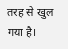तरह से खुल गया है।